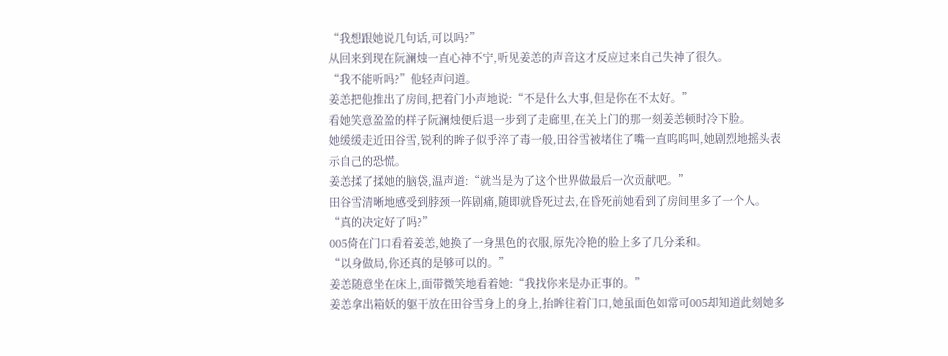“我想跟她说几句话,可以吗?”
从回来到现在阮澜烛一直心神不宁,听见姜恙的声音这才反应过来自己失神了很久。
“我不能听吗?”他轻声问道。
姜恙把他推出了房间,把着门小声地说:“不是什么大事,但是你在不太好。”
看她笑意盈盈的样子阮澜烛便后退一步到了走廊里,在关上门的那一刻姜恙顿时冷下脸。
她缓缓走近田谷雪,锐利的眸子似乎淬了毒一般,田谷雪被堵住了嘴一直呜呜叫,她剧烈地摇头表示自己的恐慌。
姜恙揉了揉她的脑袋,温声道:“就当是为了这个世界做最后一次贡献吧。”
田谷雪清晰地感受到脖颈一阵剧痛,随即就昏死过去,在昏死前她看到了房间里多了一个人。
“真的决定好了吗?”
005倚在门口看着姜恙,她换了一身黑色的衣服,原先冷艳的脸上多了几分柔和。
“以身做局,你还真的是够可以的。”
姜恙随意坐在床上,面带微笑地看着她:“我找你来是办正事的。”
姜恙拿出箱妖的躯干放在田谷雪身上的身上,抬眸往着门口,她虽面色如常可005却知道此刻她多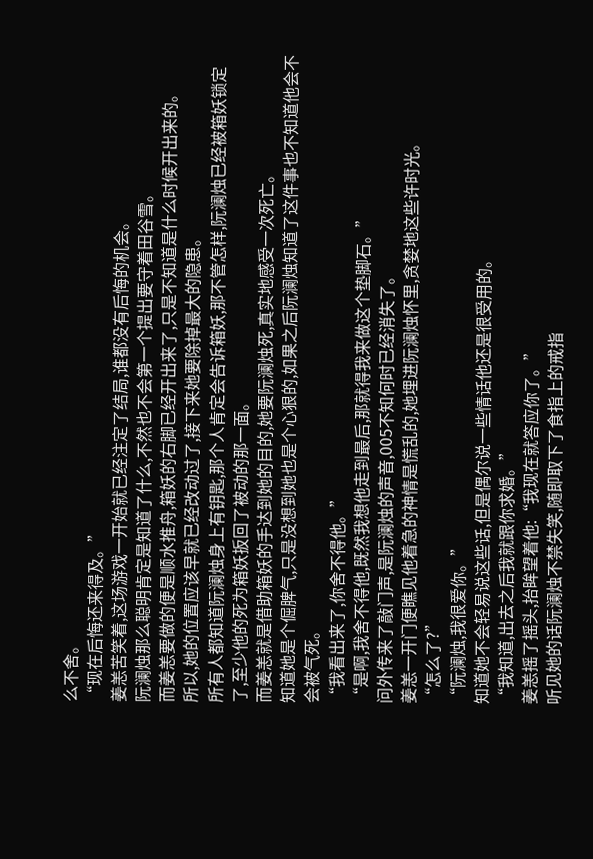么不舍。
“现在后悔还来得及。”
姜恙苦笑着,这场游戏一开始就已经注定了结局,谁都没有后悔的机会。
阮澜烛那么聪明肯定是知道了什么,不然也不会第一个提出要守着田谷雪。
而姜恙要做的便是顺水推舟,箱妖的右脚已经开出来了,只是不知道是什么时候开出来的。
所以,她的位置应该早就已经改动过了,接下来她要除掉最大的隐患。
所有人都知道阮澜烛身上有钥匙,那个人肯定会告诉箱妖,那不管怎样,阮澜烛已经被箱妖锁定了,至少他的死为箱妖扳回了被动的那一面。
而姜恙就是借助箱妖的手达到她的目的,她要阮澜烛死,真实地感受一次死亡。
知道她是个倔脾气,只是没想到她也是个心狠的,如果之后阮澜烛知道了这件事也不知道他会不会被气死。
“我看出来了,你舍不得他。”
“是啊,我舍不得他,既然我想他走到最后,那就得我来做这个垫脚石。”
问外传来了敲门声,是阮澜烛的声音,005不知何时已经消失了。
姜恙一开门便瞧见他着急的神情是慌乱的,她埋进阮澜烛怀里,贪婪地这些许时光。
“怎么了?”
“阮澜烛,我很爱你。”
知道她不会轻易说这些话,但是偶尔说一些情话他还是很受用的。
“我知道,出去之后我就跟你求婚。”
姜恙摇了摇头,抬眸望着他:“我现在就答应你了。”
听见她的话阮澜烛不禁失笑,随即取下了食指上的戒指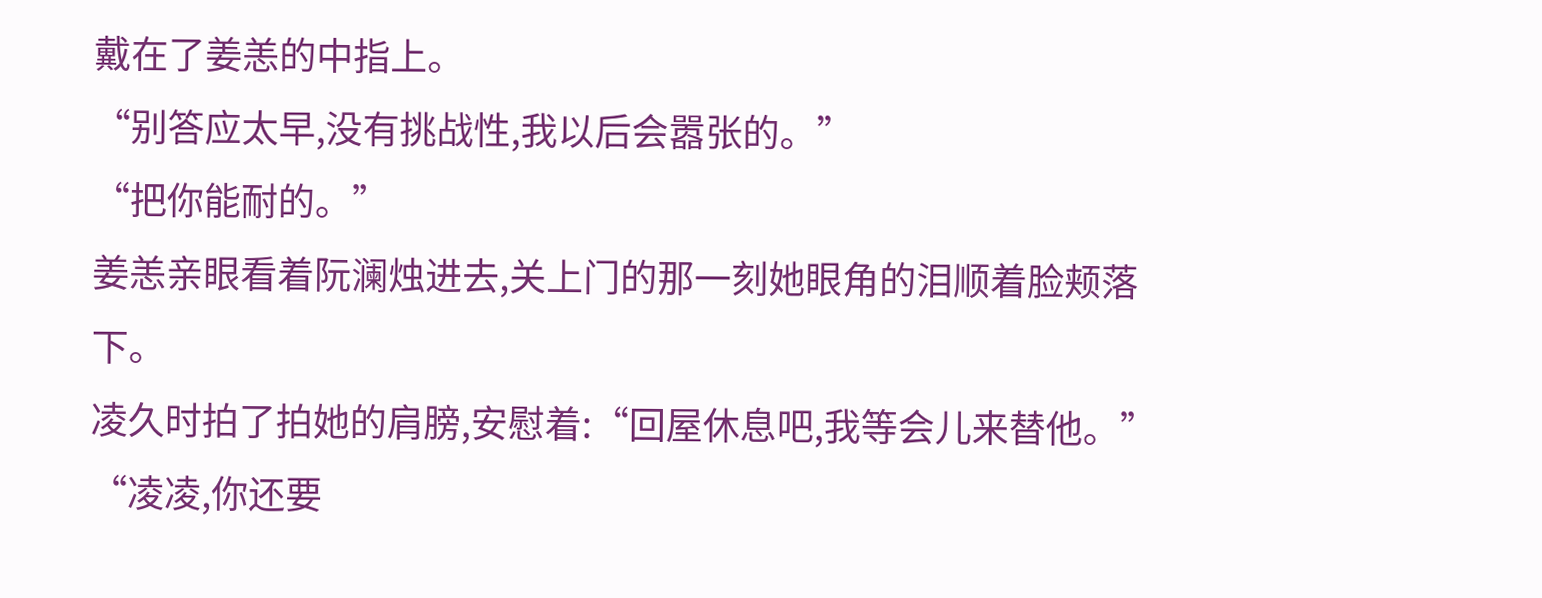戴在了姜恙的中指上。
“别答应太早,没有挑战性,我以后会嚣张的。”
“把你能耐的。”
姜恙亲眼看着阮澜烛进去,关上门的那一刻她眼角的泪顺着脸颊落下。
凌久时拍了拍她的肩膀,安慰着:“回屋休息吧,我等会儿来替他。”
“凌凌,你还要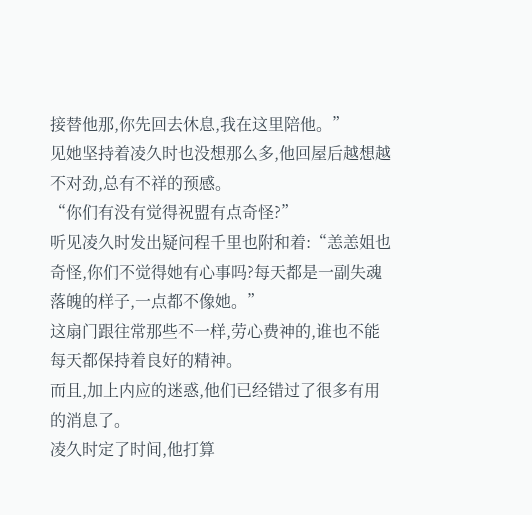接替他那,你先回去休息,我在这里陪他。”
见她坚持着凌久时也没想那么多,他回屋后越想越不对劲,总有不祥的预感。
“你们有没有觉得祝盟有点奇怪?”
听见凌久时发出疑问程千里也附和着:“恙恙姐也奇怪,你们不觉得她有心事吗?每天都是一副失魂落魄的样子,一点都不像她。”
这扇门跟往常那些不一样,劳心费神的,谁也不能每天都保持着良好的精神。
而且,加上内应的迷惑,他们已经错过了很多有用的消息了。
凌久时定了时间,他打算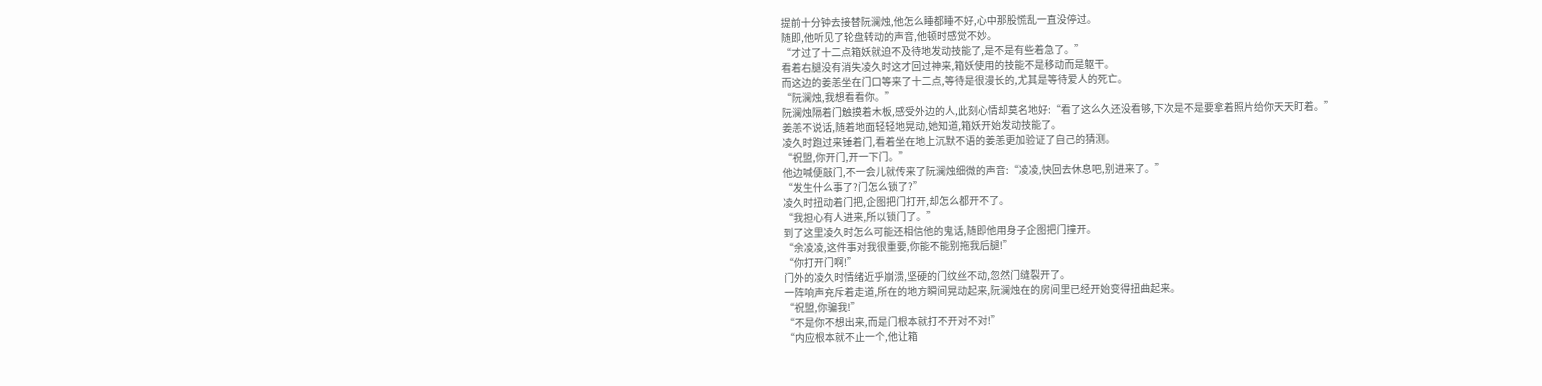提前十分钟去接替阮澜烛,他怎么睡都睡不好,心中那股慌乱一直没停过。
随即,他听见了轮盘转动的声音,他顿时感觉不妙。
“才过了十二点箱妖就迫不及待地发动技能了,是不是有些着急了。”
看着右腿没有消失凌久时这才回过神来,箱妖使用的技能不是移动而是躯干。
而这边的姜恙坐在门口等来了十二点,等待是很漫长的,尤其是等待爱人的死亡。
“阮澜烛,我想看看你。”
阮澜烛隔着门触摸着木板,感受外边的人,此刻心情却莫名地好:“看了这么久还没看够,下次是不是要拿着照片给你天天盯着。”
姜恙不说话,随着地面轻轻地晃动,她知道,箱妖开始发动技能了。
凌久时跑过来锤着门,看着坐在地上沉默不语的姜恙更加验证了自己的猜测。
“祝盟,你开门,开一下门。”
他边喊便敲门,不一会儿就传来了阮澜烛细微的声音:“凌凌,快回去休息吧,别进来了。”
“发生什么事了?门怎么锁了?”
凌久时扭动着门把,企图把门打开,却怎么都开不了。
“我担心有人进来,所以锁门了。”
到了这里凌久时怎么可能还相信他的鬼话,随即他用身子企图把门撞开。
“余凌凌,这件事对我很重要,你能不能别拖我后腿!”
“你打开门啊!”
门外的凌久时情绪近乎崩溃,坚硬的门纹丝不动,忽然门缝裂开了。
一阵响声充斥着走道,所在的地方瞬间晃动起来,阮澜烛在的房间里已经开始变得扭曲起来。
“祝盟,你骗我!”
“不是你不想出来,而是门根本就打不开对不对!”
“内应根本就不止一个,他让箱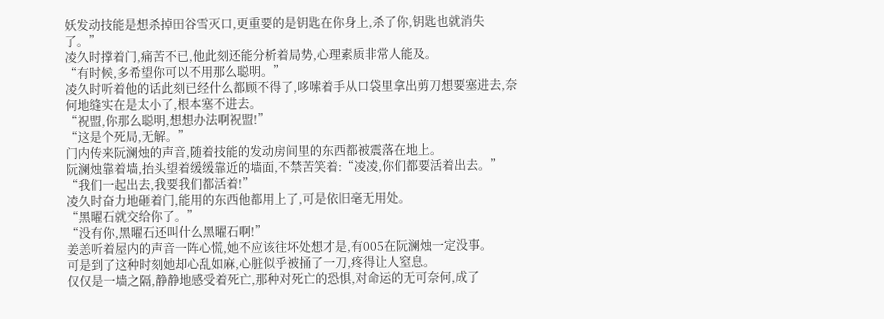妖发动技能是想杀掉田谷雪灭口,更重要的是钥匙在你身上,杀了你,钥匙也就消失了。”
凌久时撑着门,痛苦不已,他此刻还能分析着局势,心理素质非常人能及。
“有时候,多希望你可以不用那么聪明。”
凌久时听着他的话此刻已经什么都顾不得了,哆嗦着手从口袋里拿出剪刀想要塞进去,奈何地缝实在是太小了,根本塞不进去。
“祝盟,你那么聪明,想想办法啊祝盟!”
“这是个死局,无解。”
门内传来阮澜烛的声音,随着技能的发动房间里的东西都被震落在地上。
阮澜烛靠着墙,抬头望着缓缓靠近的墙面,不禁苦笑着:“凌凌,你们都要活着出去。”
“我们一起出去,我要我们都活着!”
凌久时奋力地砸着门,能用的东西他都用上了,可是依旧毫无用处。
“黑曜石就交给你了。”
“没有你,黑曜石还叫什么黑曜石啊!”
姜恙听着屋内的声音一阵心慌,她不应该往坏处想才是,有005在阮澜烛一定没事。
可是到了这种时刻她却心乱如麻,心脏似乎被捅了一刀,疼得让人窒息。
仅仅是一墙之隔,静静地感受着死亡,那种对死亡的恐惧,对命运的无可奈何,成了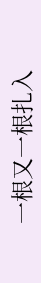一根又一根扎入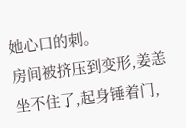她心口的刺。
房间被挤压到变形,姜恙坐不住了,起身锤着门,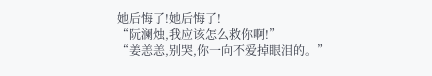她后悔了!她后悔了!
“阮澜烛,我应该怎么救你啊!”
“姜恙恙,别哭,你一向不爱掉眼泪的。”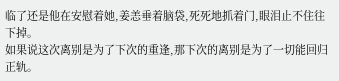临了还是他在安慰着她,姜恙垂着脑袋,死死地抓着门,眼泪止不住往下掉。
如果说这次离别是为了下次的重逢,那下次的离别是为了一切能回归正轨。